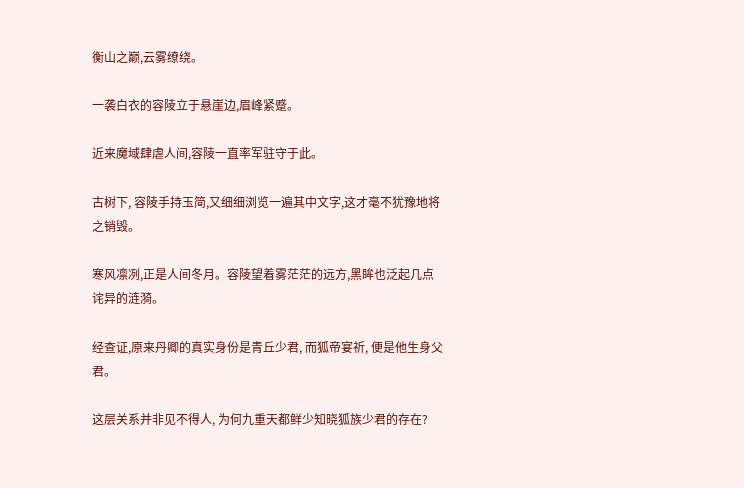衡山之巅,云雾缭绕。

一袭白衣的容陵立于悬崖边,眉峰紧蹙。

近来魔域肆虐人间,容陵一直率军驻守于此。

古树下, 容陵手持玉简,又细细浏览一遍其中文字,这才毫不犹豫地将之销毁。

寒风凛冽,正是人间冬月。容陵望着雾茫茫的远方,黑眸也泛起几点诧异的涟漪。

经查证,原来丹卿的真实身份是青丘少君, 而狐帝宴祈, 便是他生身父君。

这层关系并非见不得人, 为何九重天都鲜少知晓狐族少君的存在?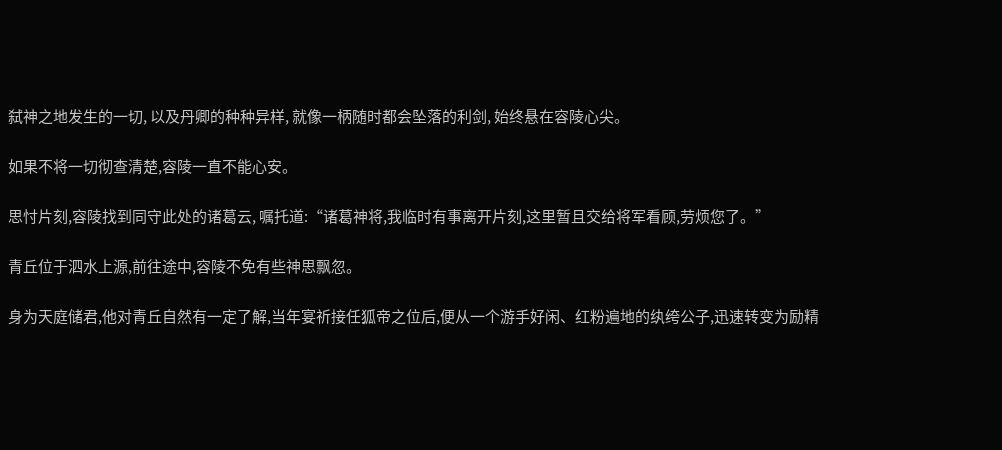弑神之地发生的一切, 以及丹卿的种种异样, 就像一柄随时都会坠落的利剑, 始终悬在容陵心尖。

如果不将一切彻查清楚,容陵一直不能心安。

思忖片刻,容陵找到同守此处的诸葛云, 嘱托道:“诸葛神将,我临时有事离开片刻,这里暂且交给将军看顾,劳烦您了。”

青丘位于泗水上源,前往途中,容陵不免有些神思飘忽。

身为天庭储君,他对青丘自然有一定了解,当年宴祈接任狐帝之位后,便从一个游手好闲、红粉遍地的纨绔公子,迅速转变为励精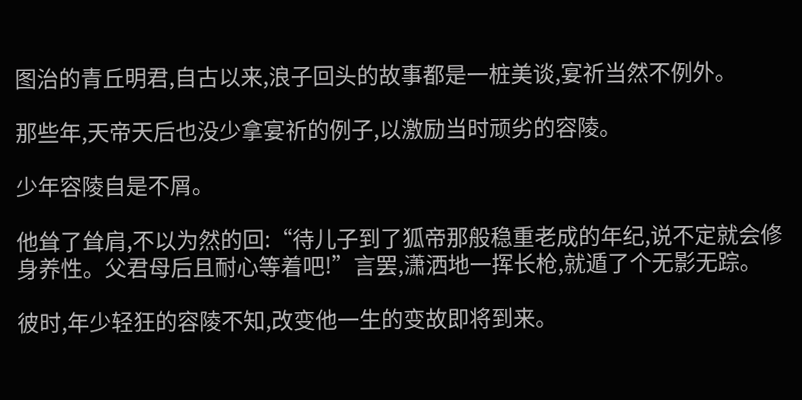图治的青丘明君,自古以来,浪子回头的故事都是一桩美谈,宴祈当然不例外。

那些年,天帝天后也没少拿宴祈的例子,以激励当时顽劣的容陵。

少年容陵自是不屑。

他耸了耸肩,不以为然的回:“待儿子到了狐帝那般稳重老成的年纪,说不定就会修身养性。父君母后且耐心等着吧!”言罢,潇洒地一挥长枪,就遁了个无影无踪。

彼时,年少轻狂的容陵不知,改变他一生的变故即将到来。